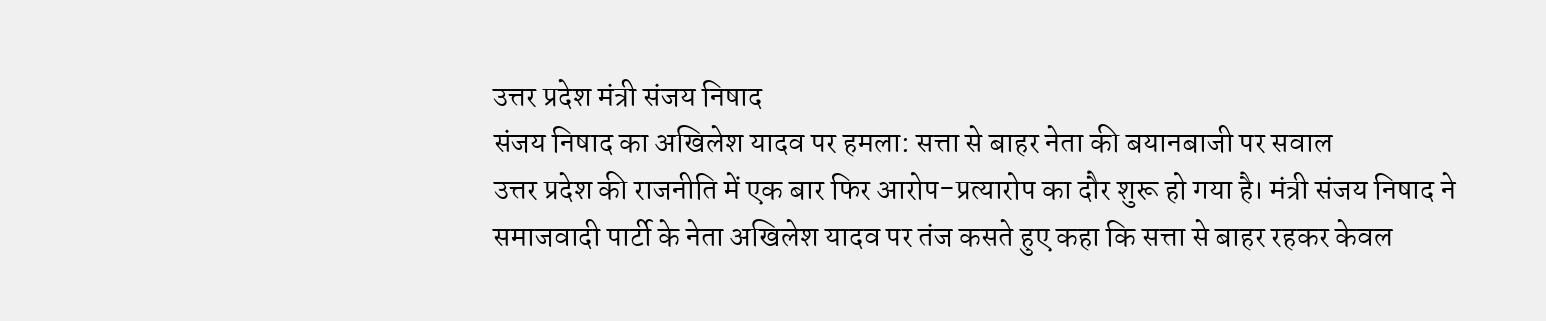उत्तर प्रदेश मंत्री संजय निषाद
संजय निषाद का अखिलेश यादव पर हमला: सत्ता से बाहर नेता की बयानबाजी पर सवाल
उत्तर प्रदेश की राजनीति में एक बार फिर आरोप-प्रत्यारोप का दौर शुरू हो गया है। मंत्री संजय निषाद ने समाजवादी पार्टी के नेता अखिलेश यादव पर तंज कसते हुए कहा कि सत्ता से बाहर रहकर केवल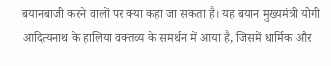बयानबाजी करने वालों पर क्या कहा जा सकता है। यह बयान मुख्यमंत्री योगी आदित्यनाथ के हालिया वक्तव्य के समर्थन में आया है, जिसमें धार्मिक और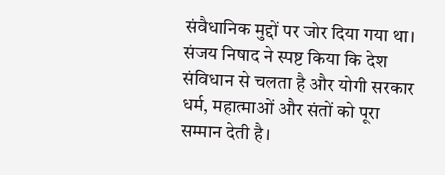संवैधानिक मुद्दों पर जोर दिया गया था। संजय निषाद ने स्पष्ट किया कि देश संविधान से चलता है और योगी सरकार धर्म, महात्माओं और संतों को पूरा सम्मान देती है।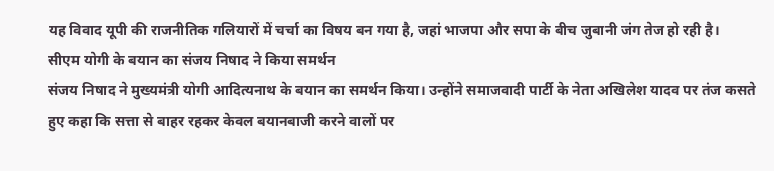यह विवाद यूपी की राजनीतिक गलियारों में चर्चा का विषय बन गया है, जहां भाजपा और सपा के बीच जुबानी जंग तेज हो रही है।
सीएम योगी के बयान का संजय निषाद ने किया समर्थन
संजय निषाद ने मुख्यमंत्री योगी आदित्यनाथ के बयान का समर्थन किया। उन्होंने समाजवादी पार्टी के नेता अखिलेश यादव पर तंज कसते हुए कहा कि सत्ता से बाहर रहकर केवल बयानबाजी करने वालों पर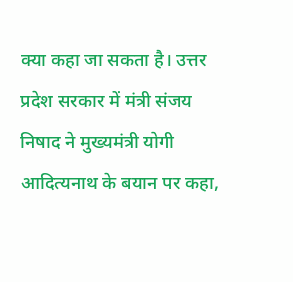क्या कहा जा सकता है। उत्तर प्रदेश सरकार में मंत्री संजय निषाद ने मुख्यमंत्री योगी आदित्यनाथ के बयान पर कहा,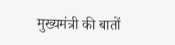मुख्यमंत्री की बातों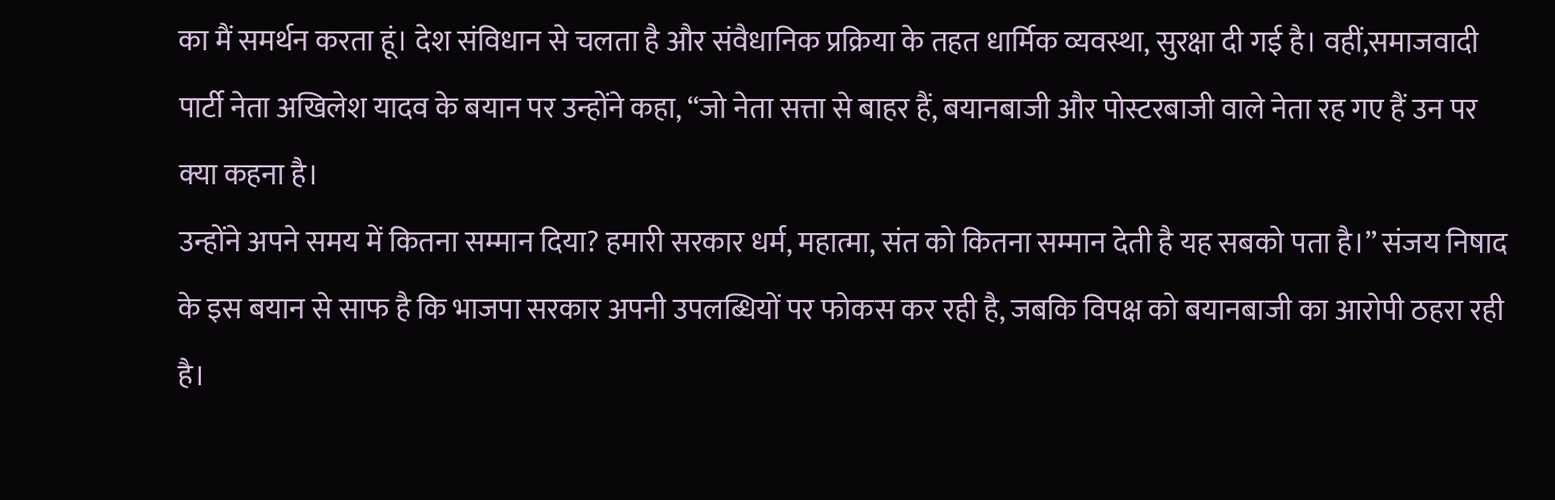का मैं समर्थन करता हूं। देश संविधान से चलता है और संवैधानिक प्रक्रिया के तहत धार्मिक व्यवस्था, सुरक्षा दी गई है। वहीं,समाजवादी पार्टी नेता अखिलेश यादव के बयान पर उन्होंने कहा, “जो नेता सत्ता से बाहर हैं, बयानबाजी और पोस्टरबाजी वाले नेता रह गए हैं उन पर क्या कहना है।
उन्होंने अपने समय में कितना सम्मान दिया? हमारी सरकार धर्म, महात्मा, संत को कितना सम्मान देती है यह सबको पता है।” संजय निषाद के इस बयान से साफ है कि भाजपा सरकार अपनी उपलब्धियों पर फोकस कर रही है, जबकि विपक्ष को बयानबाजी का आरोपी ठहरा रही है।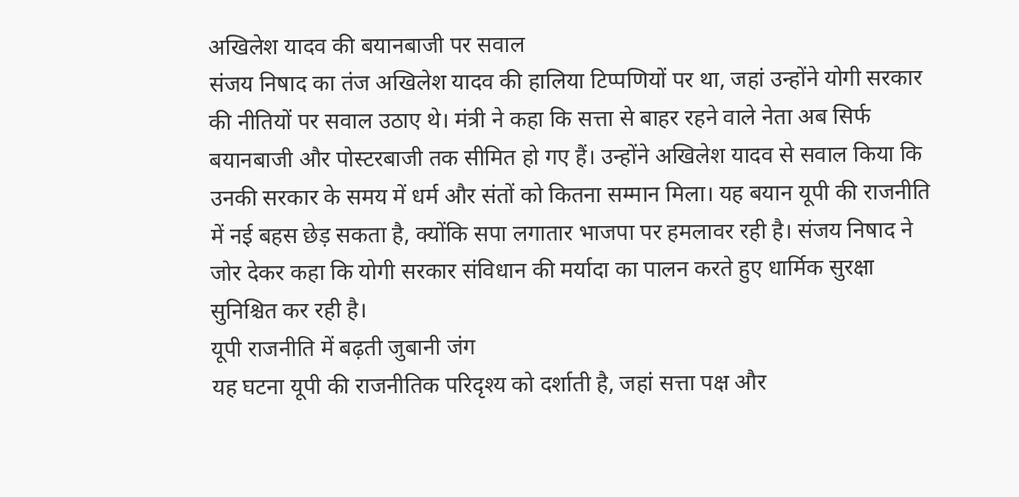अखिलेश यादव की बयानबाजी पर सवाल
संजय निषाद का तंज अखिलेश यादव की हालिया टिप्पणियों पर था, जहां उन्होंने योगी सरकार की नीतियों पर सवाल उठाए थे। मंत्री ने कहा कि सत्ता से बाहर रहने वाले नेता अब सिर्फ बयानबाजी और पोस्टरबाजी तक सीमित हो गए हैं। उन्होंने अखिलेश यादव से सवाल किया कि उनकी सरकार के समय में धर्म और संतों को कितना सम्मान मिला। यह बयान यूपी की राजनीति में नई बहस छेड़ सकता है, क्योंकि सपा लगातार भाजपा पर हमलावर रही है। संजय निषाद ने जोर देकर कहा कि योगी सरकार संविधान की मर्यादा का पालन करते हुए धार्मिक सुरक्षा सुनिश्चित कर रही है।
यूपी राजनीति में बढ़ती जुबानी जंग
यह घटना यूपी की राजनीतिक परिदृश्य को दर्शाती है, जहां सत्ता पक्ष और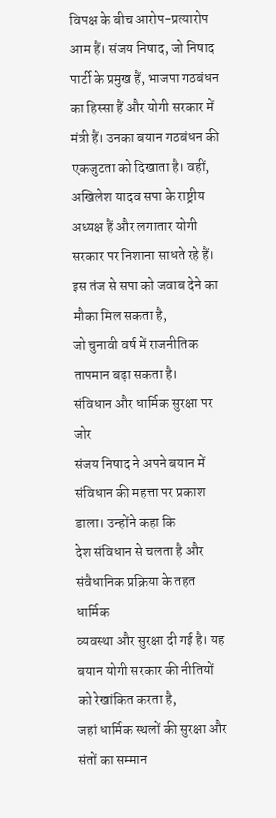विपक्ष के बीच आरोप-प्रत्यारोप आम हैं। संजय निषाद, जो निषाद पार्टी के प्रमुख हैं, भाजपा गठबंधन का हिस्सा हैं और योगी सरकार में मंत्री हैं। उनका बयान गठबंधन की एकजुटता को दिखाता है। वहीं,
अखिलेश यादव सपा के राष्ट्रीय अध्यक्ष हैं और लगातार योगी सरकार पर निशाना साधते रहे हैं।
इस तंज से सपा को जवाब देने का मौका मिल सकता है,
जो चुनावी वर्ष में राजनीतिक तापमान बढ़ा सकता है।
संविधान और धार्मिक सुरक्षा पर जोर
संजय निषाद ने अपने बयान में संविधान की महत्ता पर प्रकाश डाला। उन्होंने कहा कि
देश संविधान से चलता है और संवैधानिक प्रक्रिया के तहत धार्मिक
व्यवस्था और सुरक्षा दी गई है। यह बयान योगी सरकार की नीतियों को रेखांकित करता है,
जहां धार्मिक स्थलों की सुरक्षा और संतों का सम्मान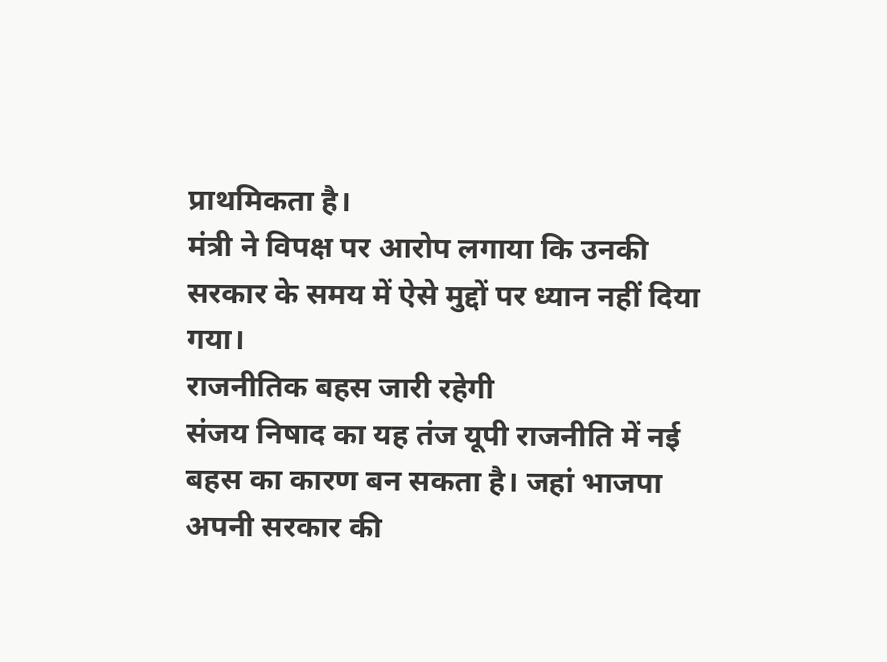प्राथमिकता है।
मंत्री ने विपक्ष पर आरोप लगाया कि उनकी सरकार के समय में ऐसे मुद्दों पर ध्यान नहीं दिया गया।
राजनीतिक बहस जारी रहेगी
संजय निषाद का यह तंज यूपी राजनीति में नई बहस का कारण बन सकता है। जहां भाजपा अपनी सरकार की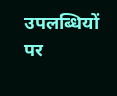उपलब्धियों पर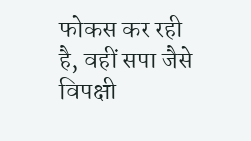फोकस कर रही है, वहीं सपा जैसे विपक्षी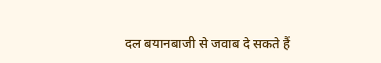दल बयानबाजी से जवाब दे सकते हैं